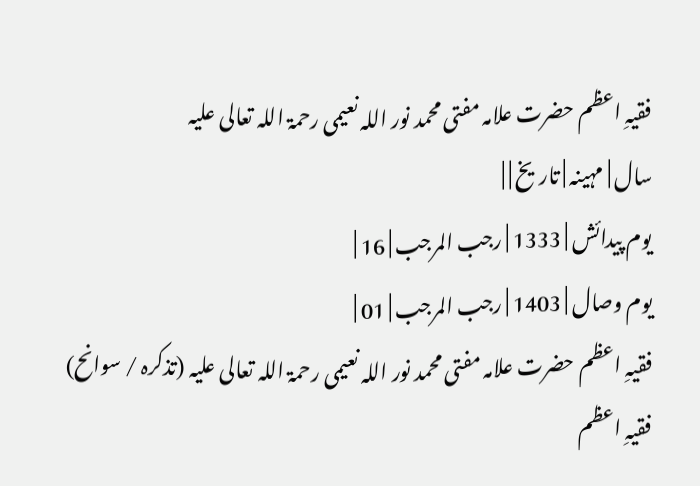فقیہِ اعظم حضرت علامہ مفتی محمد نور اللہ نعیمی رحمۃ اللہ تعالی علیہ
سال | مہینہ | تاریخ | |
یوم پیدائش | 1333 | رجب المرجب | 16 |
یوم وصال | 1403 | رجب المرجب | 01 |
فقیہِ اعظم حضرت علامہ مفتی محمد نور اللہ نعیمی رحمۃ اللہ تعالی علیہ (تذکرہ / سوانح)
فقیہِ اعظم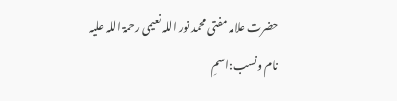حضرت علامہ مفتی محمد نور اللہ نعیمی رحمۃ اللہ علیہ
نام ونسب:اسمِ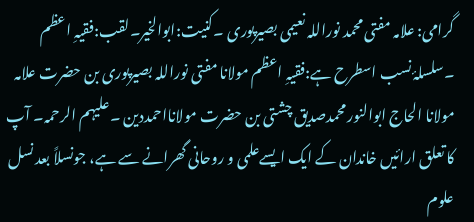گرامی: علامہ مفتی محمد نوراللہ نعیمی بصیرپوری ۔کنیت:ابوالخیر۔لقب:فقیہِ اعظم ۔سلسلۂ نسب اسطرح ہے:فقیہِ اعظم مولانا مفتی نوراللہ بصیرپوری بن حضرت علامہ مولانا الحاج ابوالنورمحمدصدیق چشتی بن حضرت مولانااحمددین ۔علیہم الرحمہ۔ آپ کا تعلق ارائیں خاندان کے ایک ایسےعلمی و روحانی گھرانے سے ہے، جونسلاً بعد نسل علوم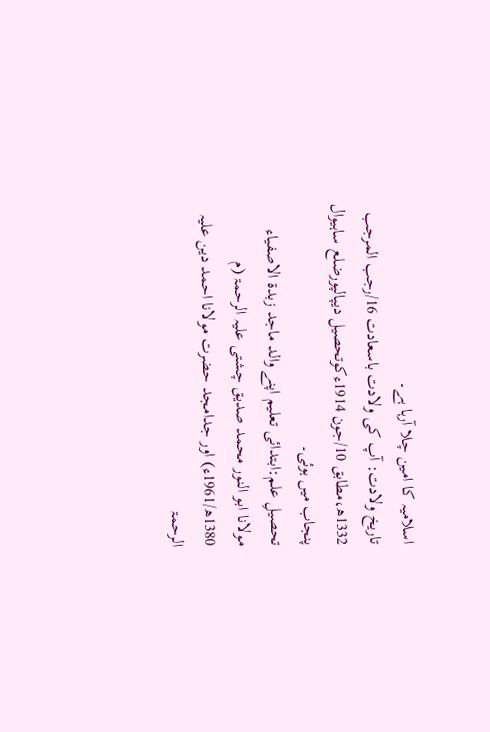اسلامیہ کا امین چلا آرہا ہے۔
تاریخ ولادت: آپ کی ولادت باسعادت 16/رجب المرجب 1332ھ،مطابق 10/جون 1914ءکوتحصیل دیپالپورضلع ساہیوال پنجاب میں ہوئی۔
تحصیلِ علم:ابتدائی تعلیم اپنے والد ماجد زبدۃ الاصفیاء مولانا ابو النور محمد صدیق چشتی علیہ الرحمۃ (م 1380ھ/1961ء) اور جدامجد حضرت مولانا احمد دین علیہ الرحمۃ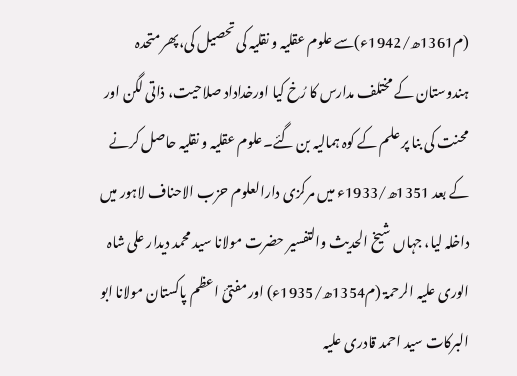(م1361ھ/1942ء)سے علوم عقلیہ و نقلیہ کی تحصیل کی،پھر متحدہ ہندوستان کے مختلف مدارس کا رُخ کیا اورخداداد صلاحیت، ذاتی لگن اور محنت کی بنا پر علم کے کوہ ہمالیہ بن گئے۔علوم عقلیہ و نقلیہ حاصل کرنے کے بعد 1351ھ/1933ء میں مرکزی دارالعلوم حزب الاحناف لاہور میں داخلہ لیا، جہاں شیخ الحدیث والتفسیر حضرت مولانا سید محمد دیدار علی شاہ الوری علیہ الرحمۃ (م1354ھ/1935ء) اور مفتیٔ اعظم پاکستان مولانا ابو البرکات سید احمد قادری علیہ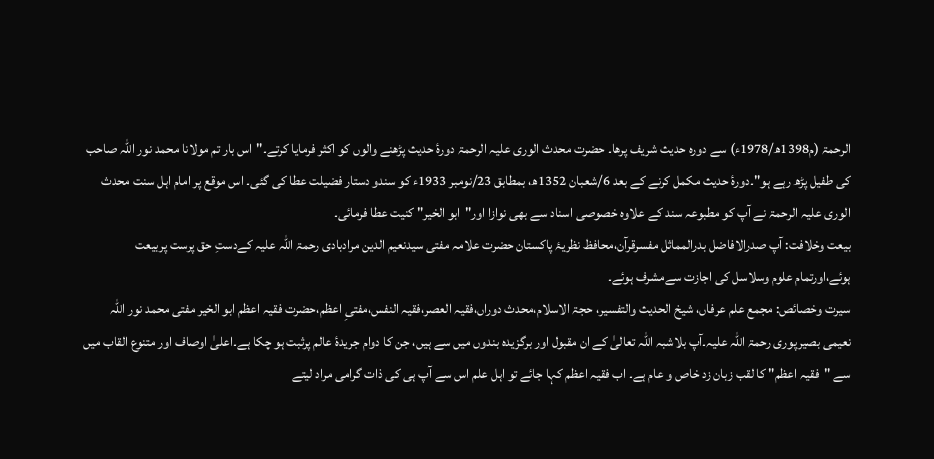الرحمۃ (م1398ھ/1978ء) سے دورہ حدیث شریف پرھا۔ حضرت محدث الوری علیہ الرحمۃ دورۂ حدیث پڑھنے والوں کو اکثر فرمایا کرتے۔"اس بار تم مولانا محمد نور اللہ صاحب کی طفیل پڑھ رہے ہو"۔دورۂ حدیث مکمل کرنے کے بعد 6/شعبان 1352ھ، بمطابق 23/نومبر 1933ء کو سندو دستار فضیلت عطا کی گئی۔ اس موقع پر امام اہل سنت محدث الوری علیہ الرحمۃ نے آپ کو مطبوعہ سند کے علاوہ خصوصی اسناد سے بھی نوازا اور"ابو الخیر" کنیت عطا فرمائی۔
بیعت وخلافت: آپ صدرالافاضل بدرالمماثل مفسرقرآن،محافظ نظریۂ پاکستان حضرت علامہ مفتی سیدنعیم الدین مرادبادی رحمۃ اللہ علیہ کےدستِ حق پرست پربیعت ہوئے،اورتمام علوم وسلاسل کی اجازت سےمشرف ہوئے۔
سیرت وخصائص: مجمع علم عرفاں، شیخ الحدیث والتفسیر، حجۃ الاسلام،محدث دوراں،فقیہ العصر،فقیہ النفس،مفتیِ اعظم،حضرت فقیہ اعظم ابو الخیر مفتی محمد نور اللہ نعیمی بصیرپوری رحمۃ اللہ علیہ۔آپ بلاشبہ اللہ تعالیٰ کے ان مقبول اور برگزیدہ بندوں میں سے ہیں، جن کا دوام جریدۂ عالم پرثبت ہو چکا ہے۔اعلیٰ اوصاف اور متنوع القاب میں سے "فقیہ اعظم" کا لقب زبان زد خاص و عام ہے۔ اب فقیہ اعظم کہا جائے تو اہل علم اس سے آپ ہی کی ذات گرامی مراد لیتے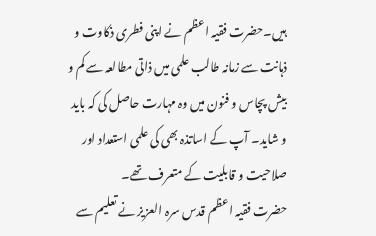ہیں۔حضرت فقیہ اعظم نے اپنی فطری ذکاوت و ذہانت سے زمانہ طالب علمی میں ذاتی مطالعہ سے کم و بیش پچاس و فنون میں وہ مہارت حاصل کی کہ باید و شاید۔ آپ کے اساتذہ بھی کی علمی استعداد اور صلاحیت و قابلیت کے متعرف تھے۔
حضرت فقیہ اعظم قدس سرہ العزیز نے تعلیم سے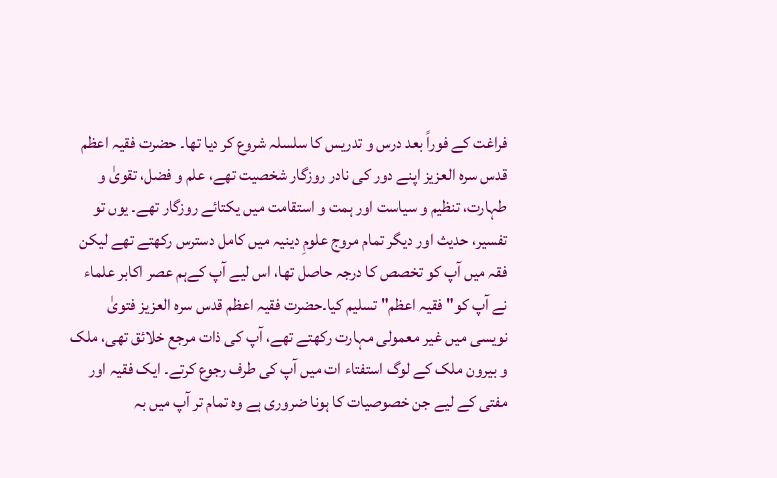فراغت کے فوراً بعد درس و تدریس کا سلسلہ شروع کر دیا تھا۔ حضرت فقیہ اعظم قدس سرہ العزیز اپنے دور کی نادر روزگار شخصیت تھے، علم و فضل، تقویٰ و طہارت، تنظیم و سیاست اور ہمت و استقامت میں یکتائے روزگار تھے۔ یوں تو تفسیر، حدیث اور دیگر تمام مروج علومِ دینیہ میں کامل دسترس رکھتے تھے لیکن فقہ میں آپ کو تخصص کا درجہ حاصل تھا، اس لیے آپ کےہم عصر اکابر علماء نے آپ کو" فقیہ اعظم" تسلیم کیا۔حضرت فقیہ اعظم قدس سرہ العزیز فتویٰ نویسی میں غیر معمولی مہارت رکھتے تھے، آپ کی ذات مرجع خلائق تھی، ملک و بیرون ملک کے لوگ استفتاء ات میں آپ کی طرف رجوع کرتے۔ ایک فقیہ اور مفتی کے لیے جن خصوصیات کا ہونا ضروری ہے وہ تمام تر آپ میں بہ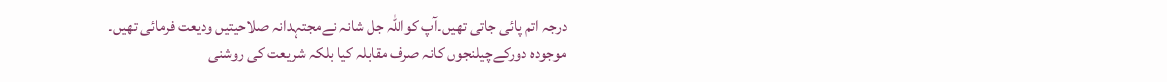درجہ اتم پائی جاتی تھیں۔آپ کواللہ جل شانہ نےمجتہدانہ صلاحیتیں ودیعت فرمائی تھیں۔
موجودہ دورکےچیلنجوں کانہ صرف مقابلہ کیا بلکہ شریعت کی روشنی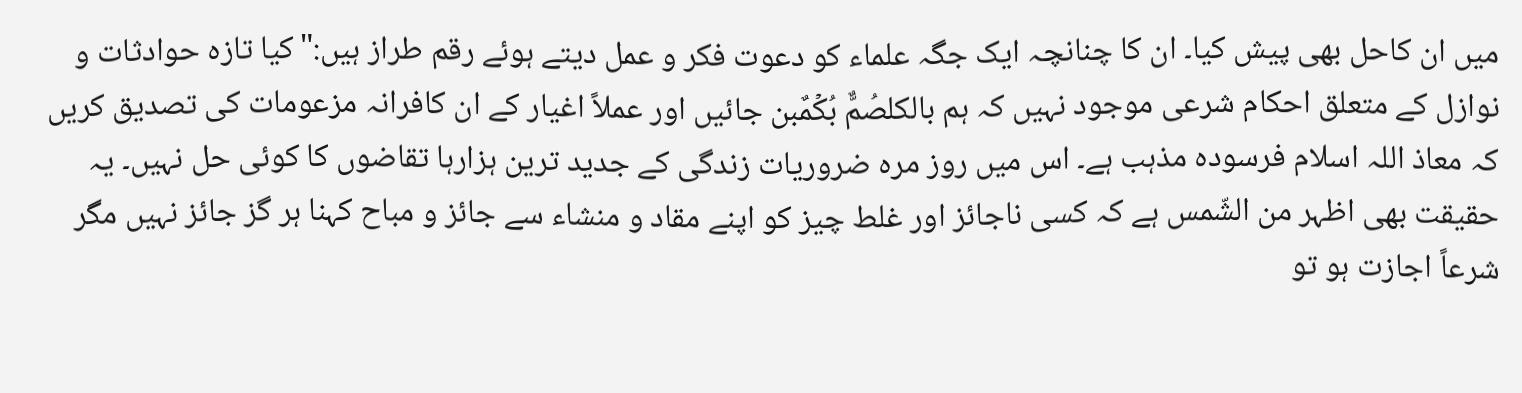میں ان کاحل بھی پیش کیا۔ ان کا چنانچہ ایک جگہ علماء کو دعوت فکر و عمل دیتے ہوئے رقم طراز ہیں:"کیا تازہ حوادثات و نوازل کے متعلق احکام شرعی موجود نہیں کہ ہم بالکلصُمٌّ بُکۡمٌبن جائیں اور عملاً اغیار کے ان کافرانہ مزعومات کی تصدیق کریں کہ معاذ اللہ اسلام فرسودہ مذہب ہے۔ اس میں روز مرہ ضروریات زندگی کے جدید ترین ہزارہا تقاضوں کا کوئی حل نہیں۔ یہ حقیقت بھی اظہر من الشّمس ہے کہ کسی ناجائز اور غلط چیز کو اپنے مقاد و منشاء سے جائز و مباح کہنا ہر گز جائز نہیں مگر شرعاً اجازت ہو تو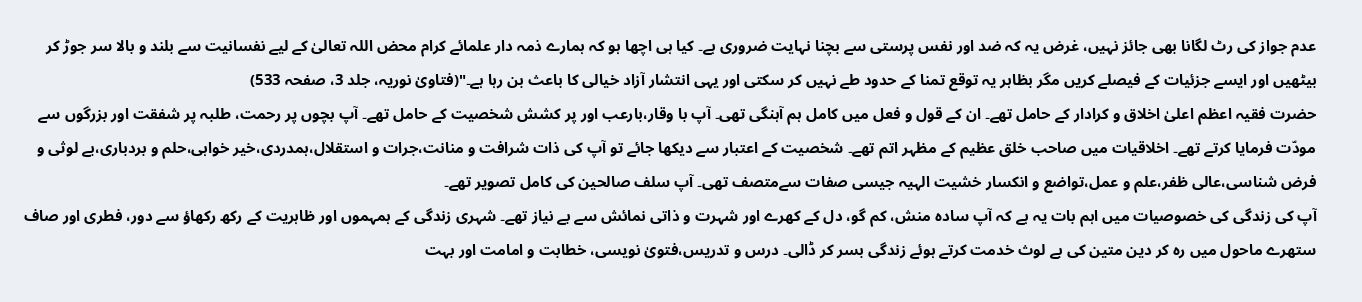عدم جواز کی رٹ لگانا بھی جائز نہیں، غرض یہ کہ ضد اور نفس پرستی سے بچنا نہایت ضروری ہے۔ کیا ہی اچھا ہو کہ ہمارے ذمہ دار علمائے کرام محض اللہ تعالیٰ کے لیے نفسانیت سے بلند و بالا سر جوڑ کر بیٹھیں اور ایسے جزئیات کے فیصلے کریں مگر بظاہر یہ توقع تمنا کے حدود طے نہیں کر سکتی اور یہی انتشار آزاد خیالی کا باعث بن رہا ہے۔"(فتاویٰ نوریہ، جلد 3، صفحہ 533)
حضرت فقیہ اعظم اعلیٰ اخلاق و کرادار کے حامل تھے۔ ان کے قول و فعل میں کامل ہم آہنگی تھی۔ آپ با وقار،بارعب اور پر کشش شخصیت کے حامل تھے۔ آپ بچوں پر رحمت، طلبہ پر شفقت اور بزرگوں سے مودّت فرمایا کرتے تھے۔ اخلاقیات میں صاحب خلق عظیم کے مظہر اتم تھے۔ شخصیت کے اعتبار سے دیکھا جائے تو آپ کی ذات شرافت و منانت،جرات و استقلال،ہمدردی،خیر خواہی،حلم و بردباری،بے لوثی و فرض شناسی،عالی ظفر،علم و عمل،تواضع و انکسار خشیت الہیہ جیسی صفات سےمتصف تھی۔ آپ سلف صالحین کی کامل تصویر تھے۔
آپ کی زندگی کی خصوصیات میں اہم بات یہ ہے کہ آپ سادہ منش، کم گو، دل کے کھرے اور شہرت و ذاتی نمائش سے بے نیاز تھے۔ شہری زندگی کے ہمہموں اور ظاہریت کے رکھ رکھاؤ سے دور، فطری اور صاف ستھرے ماحول میں رہ کر دین متین کی بے لوث خدمت کرتے ہوئے زندگی بسر کر ڈالی۔ درس و تدریس،فتویٰ نویسی، خطابت و امامت اور بہت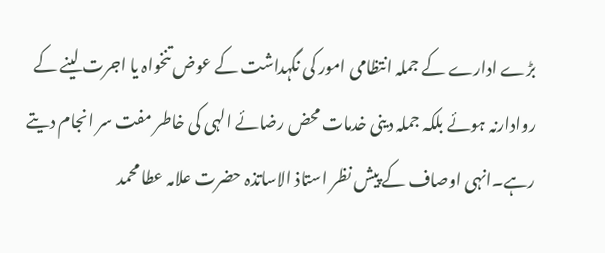بڑے ادارے کے جملہ انتظامی امور کی نگہداشت کے عوض تنخواہ یا اجرت لینے کے روادارنہ ہوئے بلکہ جملہ دینی خدمات محض رضائے الہی کی خاطر مفت سر انجام دیتے رہے۔انہی اوصاف کے پیش نظر استاذ الاساتذہ حضرت علامہ عطا محمد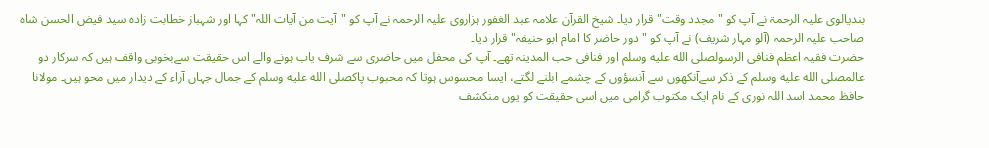بندیالوی علیہ الرحمۃ نے آپ کو "مجدد وقت" قرار دیا۔ شیخ القرآن علامہ عبد الغفور ہزاروی علیہ الرحمہ نے آپ کو "آیت من آیات اللہ" کہا اور شہباز خطابت زادہ سید فیض الحسن شاہ صاحب علیہ الرحمہ (آلو مہار شریف) نے آپ کو "دور حاضر کا امام ابو حنیفہ" قرار دیا۔
حضرت فقیہ اعظم فنافی الرسولصلى الله عليه وسلم اور فنافی حب المدینہ تھے۔ آپ کی محفل میں حاضری سے شرف یاب ہونے والے اس حقیقت سےبخوبی واقف ہیں کہ سرکار دو عالمصلى الله عليه وسلم کے ذکر سےآنکھوں سے آنسؤوں کے چشمے ابلنے لگتے، ایسا محسوس ہوتا کہ محبوب پاکصلى الله عليه وسلم کے جمال جہاں آراء کے دیدار میں محو ہیں۔ مولانا حافظ محمد اسد اللہ نوری کے نام ایک مکتوب گرامی میں اسی حقیقت کو یوں منکشف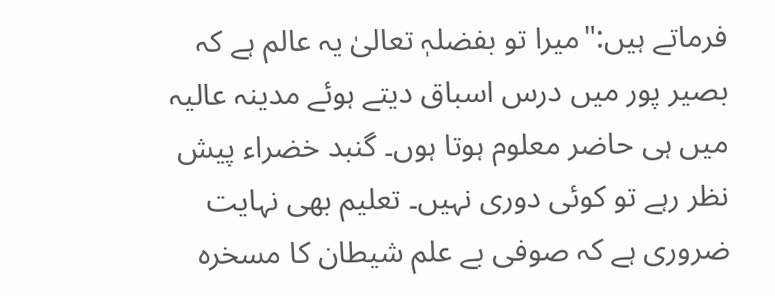فرماتے ہیں:"میرا تو بفضلہٖ تعالیٰ یہ عالم ہے کہ بصیر پور میں درس اسباق دیتے ہوئے مدینہ عالیہ میں ہی حاضر معلوم ہوتا ہوں۔ گنبد خضراء پیش نظر رہے تو کوئی دوری نہیں۔ تعلیم بھی نہایت ضروری ہے کہ صوفی بے علم شیطان کا مسخرہ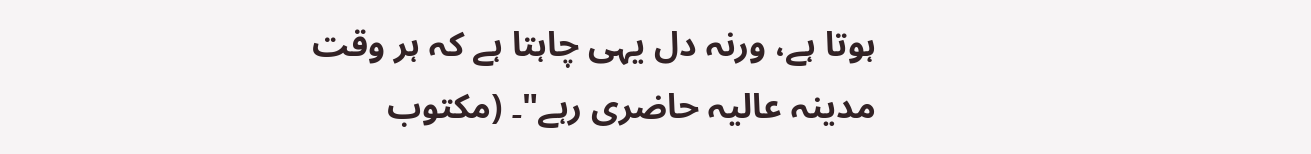ہوتا ہے، ورنہ دل یہی چاہتا ہے کہ ہر وقت مدینہ عالیہ حاضری رہے"۔ (مکتوب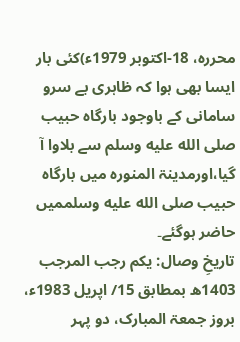محررہ، 18-اکتوبر 1979ء)کئی بار ایسا بھی ہوا کہ ظاہری بے سرو سامانی کے باوجود بارگاہ حبیب صلى الله عليه وسلم سے بلاوا آ گیا،اورمدینۃ المنورہ میں بارگاہ حبیب صلى الله عليه وسلممیں حاضر ہوگئے۔
تاریخِ وصال: یکم رجب المرجب 1403ھ بمطابق 15/ اپریل 1983ء، بروز جمعۃ المبارک، دو پہر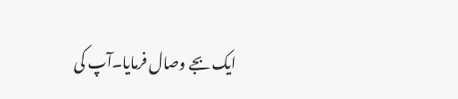ایک بجے وصال فرمایا۔آپ کی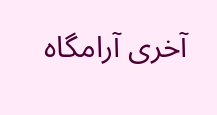آخری آرامگاہ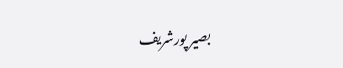بصیر پورشریف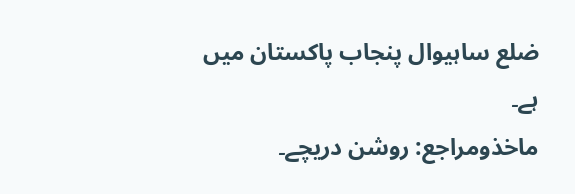ضلع ساہیوال پنجاب پاکستان میں ہے۔
ماخذومراجع: روشن دریچے۔